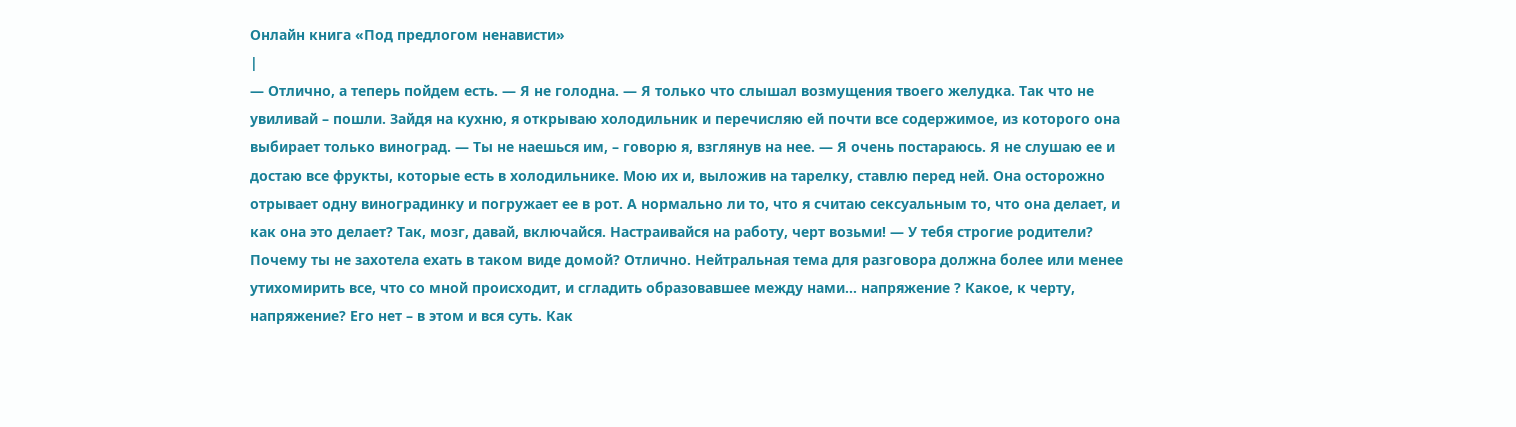Онлайн книга «Под предлогом ненависти»
|
— Отлично, а теперь пойдем есть. — Я не голодна. — Я только что слышал возмущения твоего желудка. Так что не увиливай – пошли. Зайдя на кухню, я открываю холодильник и перечисляю ей почти все содержимое, из которого она выбирает только виноград. — Ты не наешься им, – говорю я, взглянув на нее. — Я очень постараюсь. Я не слушаю ее и достаю все фрукты, которые есть в холодильнике. Мою их и, выложив на тарелку, ставлю перед ней. Она осторожно отрывает одну виноградинку и погружает ее в рот. А нормально ли то, что я считаю сексуальным то, что она делает, и как она это делает? Так, мозг, давай, включайся. Настраивайся на работу, черт возьми! — У тебя строгие родители? Почему ты не захотела ехать в таком виде домой? Отлично. Нейтральная тема для разговора должна более или менее утихомирить все, что со мной происходит, и сгладить образовавшее между нами… напряжение ? Какое, к черту, напряжение? Его нет – в этом и вся суть. Как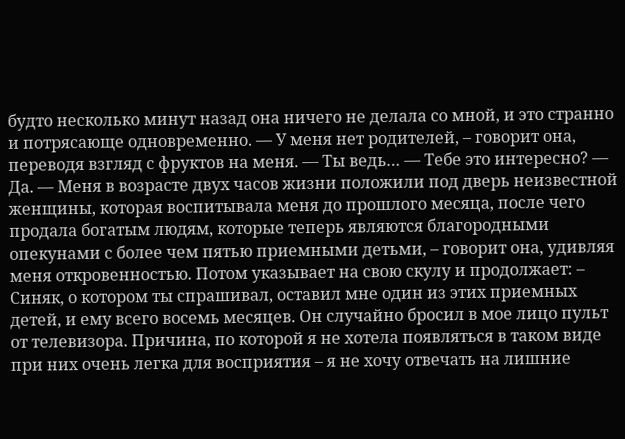будто несколько минут назад она ничего не делала со мной, и это странно и потрясающе одновременно. — У меня нет родителей, – говорит она, переводя взгляд с фруктов на меня. — Ты ведь… — Тебе это интересно? — Да. — Меня в возрасте двух часов жизни положили под дверь неизвестной женщины, которая воспитывала меня до прошлого месяца, после чего продала богатым людям, которые теперь являются благородными опекунами с более чем пятью приемными детьми, – говорит она, удивляя меня откровенностью. Потом указывает на свою скулу и продолжает: – Синяк, о котором ты спрашивал, оставил мне один из этих приемных детей, и ему всего восемь месяцев. Он случайно бросил в мое лицо пульт от телевизора. Причина, по которой я не хотела появляться в таком виде при них очень легка для восприятия – я не хочу отвечать на лишние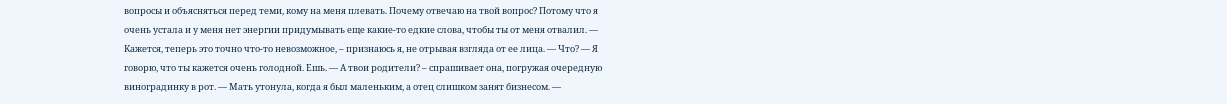вопросы и объясняться перед теми, кому на меня плевать. Почему отвечаю на твой вопрос? Потому что я очень устала и у меня нет энергии придумывать еще какие-то едкие слова, чтобы ты от меня отвалил. — Кажется, теперь это точно что-то невозможное, – признаюсь я, не отрывая взгляда от ее лица. — Что? — Я говорю, что ты кажется очень голодной. Ешь. — А твои родители? – спрашивает она, погружая очередную виноградинку в рот. — Мать утонула, когда я был маленьким, а отец слишком занят бизнесом. —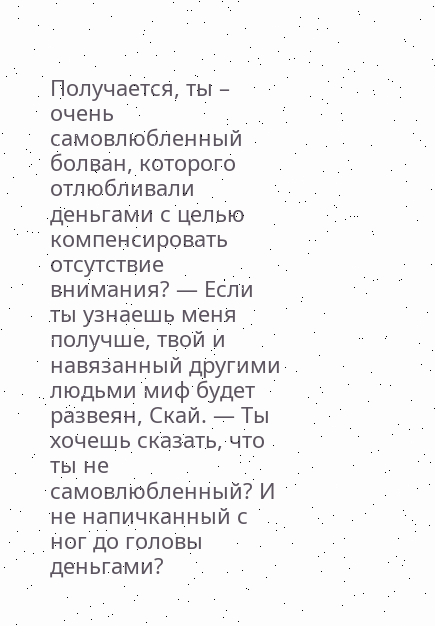Получается, ты – очень самовлюбленный болван, которого отлюбливали деньгами с целью компенсировать отсутствие внимания? — Если ты узнаешь меня получше, твой и навязанный другими людьми миф будет развеян, Скай. — Ты хочешь сказать, что ты не самовлюбленный? И не напичканный с ног до головы деньгами?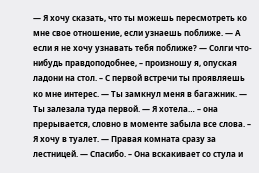— Я хочу сказать, что ты можешь пересмотреть ко мне свое отношение, если узнаешь поближе. — А если я не хочу узнавать тебя поближе? — Солги что-нибудь правдоподобнее, – произношу я, опуская ладони на стол. – С первой встречи ты проявляешь ко мне интерес. — Ты замкнул меня в багажник. — Ты залезала туда первой. — Я хотела… – она прерывается, словно в моменте забыла все слова. – Я хочу в туалет. — Правая комната сразу за лестницей. — Спасибо. – Она вскакивает со стула и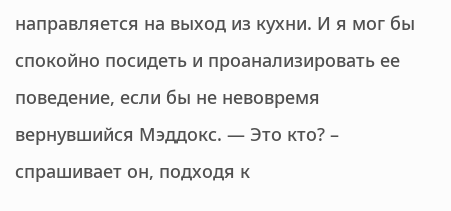направляется на выход из кухни. И я мог бы спокойно посидеть и проанализировать ее поведение, если бы не невовремя вернувшийся Мэддокс. — Это кто? – спрашивает он, подходя к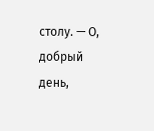столу. — О, добрый день,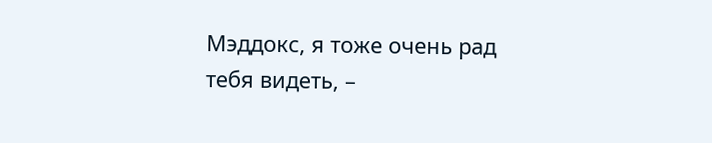Мэддокс, я тоже очень рад тебя видеть, –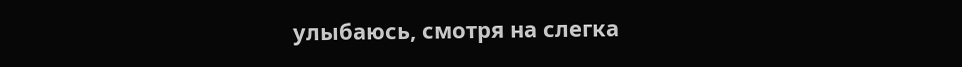улыбаюсь, смотря на слегка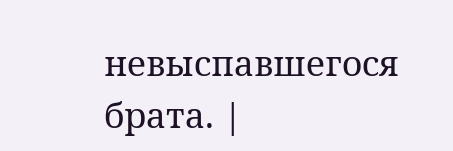невыспавшегося брата. |